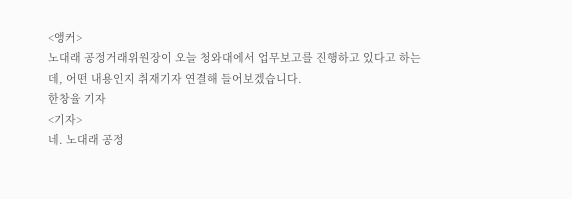<앵커>
노대래 공정거래위원장이 오늘 청와대에서 업무보고를 진행하고 있다고 하는데, 어떤 내용인지 취재기자 연결해 들어보겠습니다.
한창율 기자
<기자>
네. 노대래 공정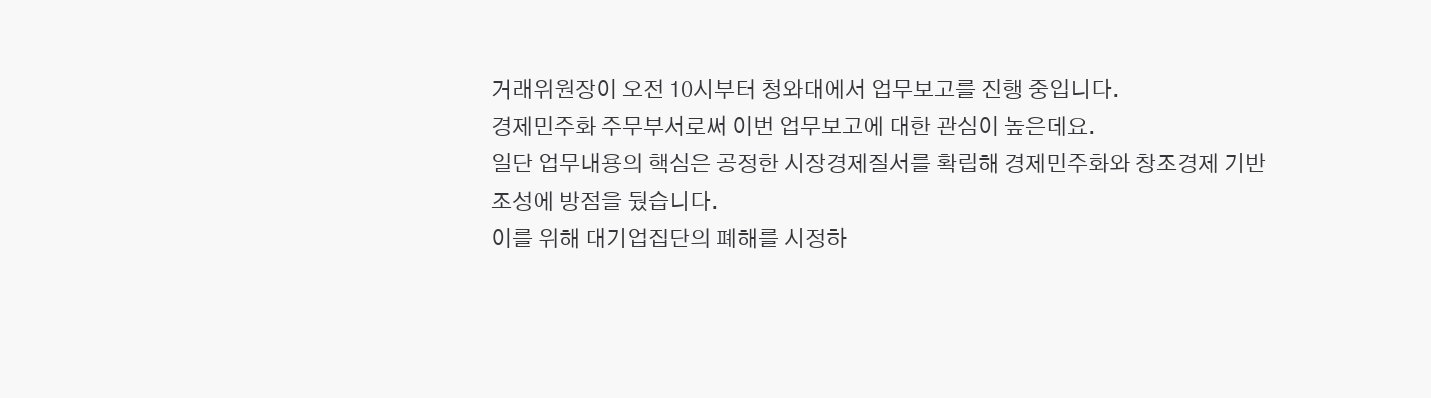거래위원장이 오전 10시부터 청와대에서 업무보고를 진행 중입니다.
경제민주화 주무부서로써 이번 업무보고에 대한 관심이 높은데요.
일단 업무내용의 핵심은 공정한 시장경제질서를 확립해 경제민주화와 창조경제 기반 조성에 방점을 뒀습니다.
이를 위해 대기업집단의 폐해를 시정하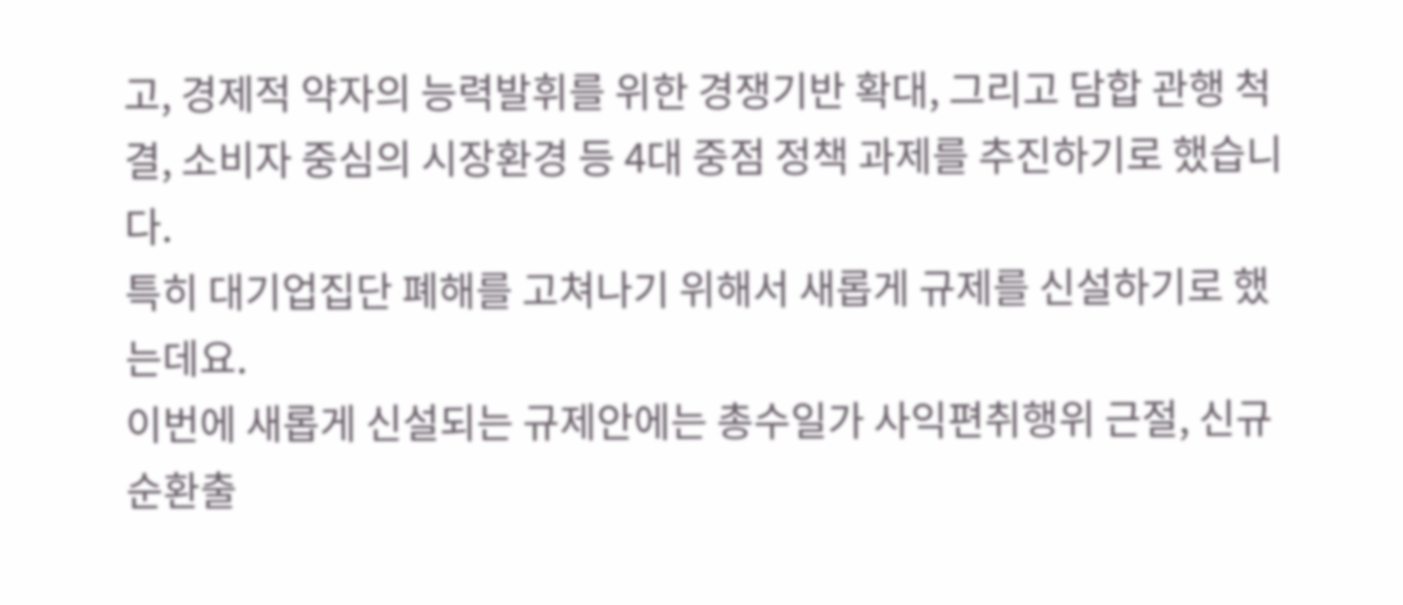고, 경제적 약자의 능력발휘를 위한 경쟁기반 확대, 그리고 담합 관행 척결, 소비자 중심의 시장환경 등 4대 중점 정책 과제를 추진하기로 했습니다.
특히 대기업집단 폐해를 고쳐나기 위해서 새롭게 규제를 신설하기로 했는데요.
이번에 새롭게 신설되는 규제안에는 총수일가 사익편취행위 근절, 신규 순환출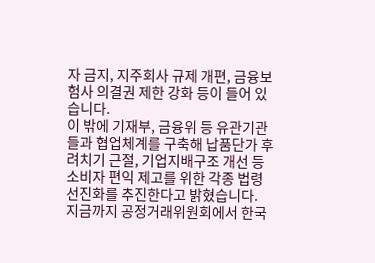자 금지, 지주회사 규제 개편, 금융보험사 의결권 제한 강화 등이 들어 있습니다.
이 밖에 기재부, 금융위 등 유관기관들과 협업체계를 구축해 납품단가 후려치기 근절, 기업지배구조 개선 등 소비자 편익 제고를 위한 각종 법령 선진화를 추진한다고 밝혔습니다.
지금까지 공정거래위원회에서 한국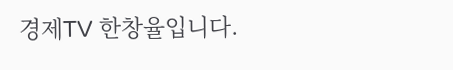경제TV 한창율입니다.